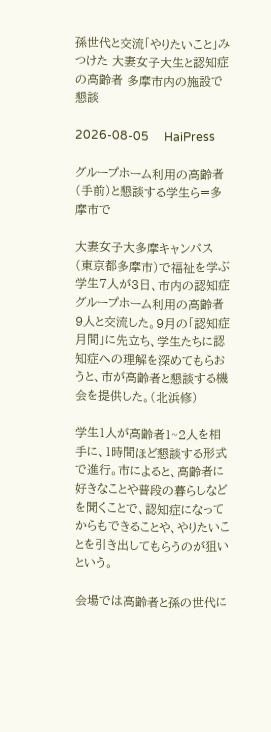孫世代と交流「やりたいこと」みつけた 大妻女子大生と認知症の高齢者 多摩市内の施設で懇談

2026-08-05     HaiPress

グループホーム利用の高齢者(手前)と懇談する学生ら=多摩市で

大妻女子大多摩キャンパス(東京都多摩市)で福祉を学ぶ学生7人が3日、市内の認知症グループホーム利用の高齢者9人と交流した。9月の「認知症月間」に先立ち、学生たちに認知症への理解を深めてもらおうと、市が高齢者と懇談する機会を提供した。(北浜修)

学生1人が高齢者1~2人を相手に、1時間ほど懇談する形式で進行。市によると、高齢者に好きなことや普段の暮らしなどを聞くことで、認知症になってからもできることや、やりたいことを引き出してもらうのが狙いという。

会場では高齢者と孫の世代に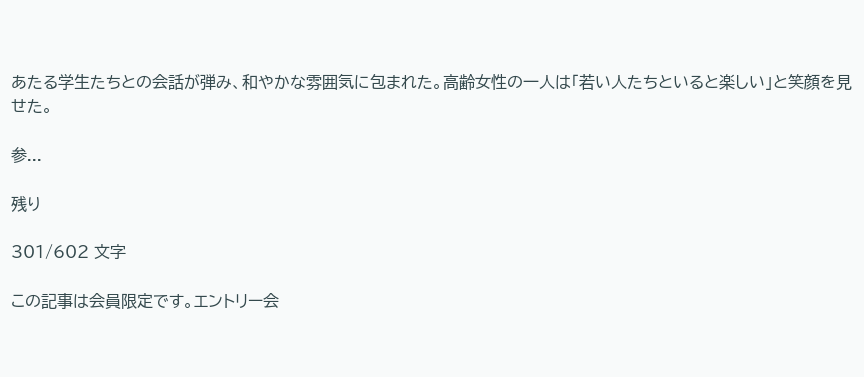あたる学生たちとの会話が弾み、和やかな雰囲気に包まれた。高齢女性の一人は「若い人たちといると楽しい」と笑顔を見せた。

参...

残り

301/602 文字

この記事は会員限定です。エントリー会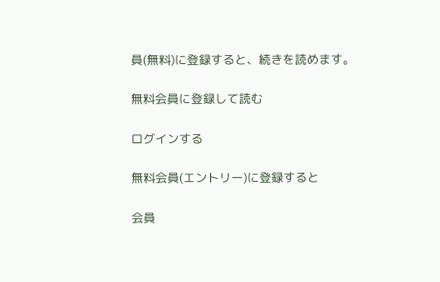員(無料)に登録すると、続きを読めます。

無料会員に登録して読む

ログインする

無料会員(エントリー)に登録すると

会員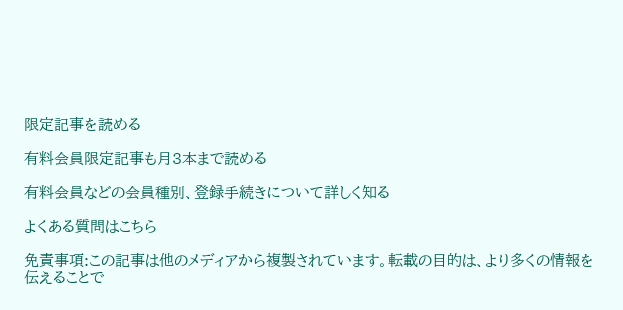限定記事を読める

有料会員限定記事も月3本まで読める

有料会員などの会員種別、登録手続きについて詳しく知る

よくある質問はこちら

免責事項:この記事は他のメディアから複製されています。転載の目的は、より多くの情報を伝えることで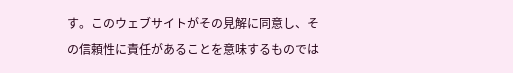す。このウェブサイトがその見解に同意し、その信頼性に責任があることを意味するものでは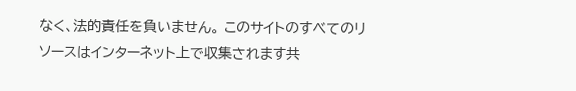なく、法的責任を負いません。 このサイトのすべてのリソースはインターネット上で収集されます共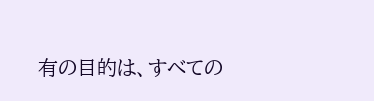有の目的は、すべての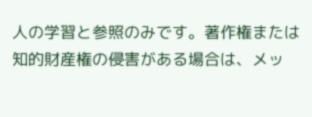人の学習と参照のみです。著作権または知的財産権の侵害がある場合は、メッ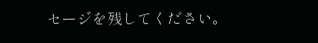セージを残してください。